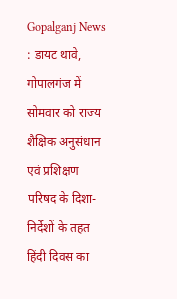Gopalganj News : डायट थावे, गोपालगंज में सोमवार को राज्य शैक्षिक अनुसंधान एवं प्रशिक्षण परिषद के दिशा-निर्देशों के तहत हिंदी दिवस का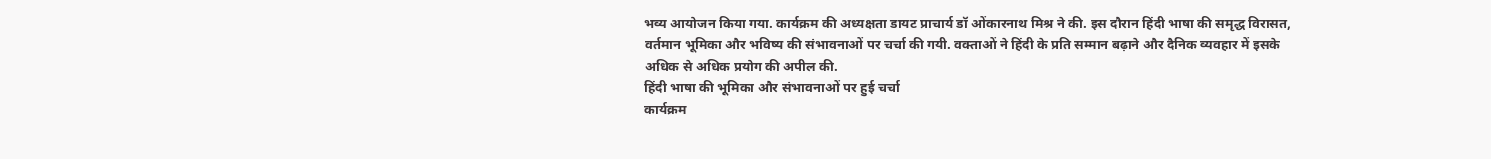भव्य आयोजन किया गया. कार्यक्रम की अध्यक्षता डायट प्राचार्य डॉ ओंकारनाथ मिश्र ने की. इस दौरान हिंदी भाषा की समृद्ध विरासत, वर्तमान भूमिका और भविष्य की संभावनाओं पर चर्चा की गयी. वक्ताओं ने हिंदी के प्रति सम्मान बढ़ाने और दैनिक व्यवहार में इसके अधिक से अधिक प्रयोग की अपील की.
हिंदी भाषा की भूमिका और संभावनाओं पर हुई चर्चा
कार्यक्रम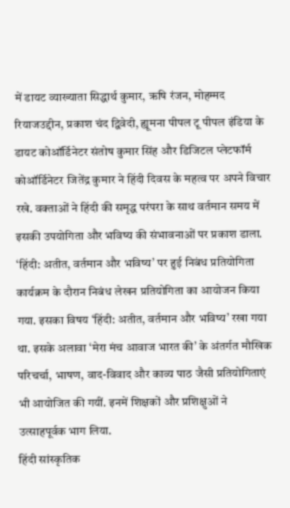में डायट व्याख्याता सिद्धार्थ कुमार, ऋषि रंजन, मोहम्मद रियाजउद्दीन, प्रकाश चंद द्विवेदी, ह्यूमना पीपल टू पीपल इंडिया के डायट कोऑर्डिनेटर संतोष कुमार सिंह और डिजिटल प्लेटफॉर्म कोऑर्डिनेटर जितेंद्र कुमार ने हिंदी दिवस के महत्व पर अपने विचार रखे. वक्ताओं ने हिंदी की समृद्ध परंपरा के साथ वर्तमान समय में इसकी उपयोगिता और भविष्य की संभावनाओं पर प्रकाश डाला.
‘हिंदी: अतीत, वर्तमान और भविष्य’ पर हुई निबंध प्रतियोगिता
कार्यक्रम के दौरान निबंध लेखन प्रतियोगिता का आयोजन किया गया. इसका विषय ‘हिंदी: अतीत, वर्तमान और भविष्य’ रखा गया था. इसके अलावा ‘मेरा मंच आवाज भारत की’ के अंतर्गत मौखिक परिचर्चा, भाषण, वाद-विवाद और काव्य पाठ जैसी प्रतियोगिताएं भी आयोजित की गयीं. इनमें शिक्षकों और प्रशिक्षुओं ने उत्साहपूर्वक भाग लिया.
हिंदी सांस्कृतिक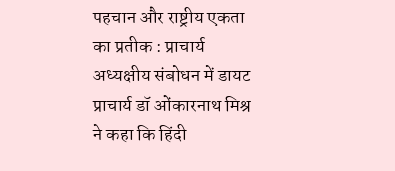पहचान और राष्ट्रीय एकता का प्रतीक : प्राचार्य
अध्यक्षीय संबोधन में डायट प्राचार्य डॉ ओंकारनाथ मिश्र ने कहा कि हिंदी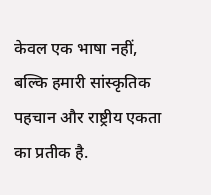केवल एक भाषा नहीं, बल्कि हमारी सांस्कृतिक पहचान और राष्ट्रीय एकता का प्रतीक है.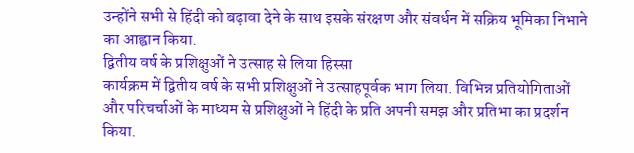उन्होंने सभी से हिंदी को बढ़ावा देने के साथ इसके संरक्षण और संवर्धन में सक्रिय भूमिका निभाने का आह्वान किया.
द्वितीय वर्ष के प्रशिक्षुओं ने उत्साह से लिया हिस्सा
कार्यक्रम में द्वितीय वर्ष के सभी प्रशिक्षुओं ने उत्साहपूर्वक भाग लिया. विभिन्न प्रतियोगिताओं और परिचर्चाओं के माध्यम से प्रशिक्षुओं ने हिंदी के प्रति अपनी समझ और प्रतिभा का प्रदर्शन किया.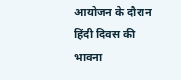आयोजन के दौरान हिंदी दिवस की भावना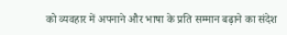को व्यवहार में अपनाने और भाषा के प्रति सम्मान बढ़ाने का संदेश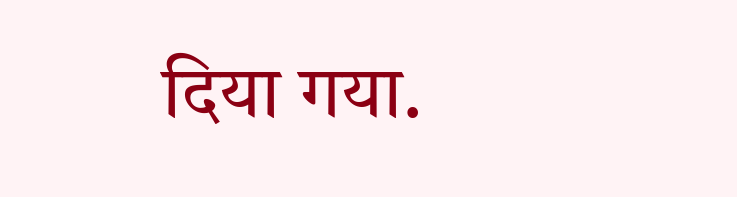दिया गया.